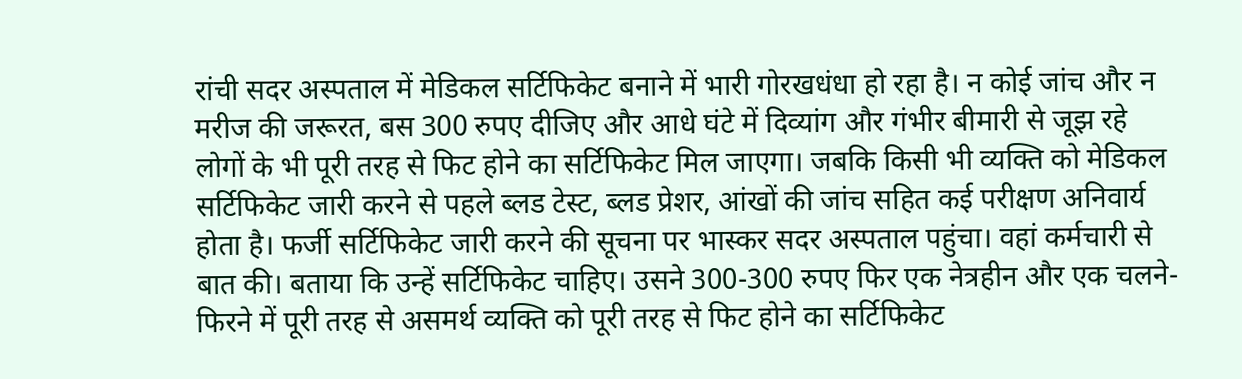रांची सदर अस्पताल में मेडिकल सर्टिफिकेट बनाने में भारी गोरखधंधा हो रहा है। न कोई जांच और न मरीज की जरूरत, बस 300 रुपए दीजिए और आधे घंटे में दिव्यांग और गंभीर बीमारी से जूझ रहे लोगों के भी पूरी तरह से फिट होने का सर्टिफिकेट मिल जाएगा। जबकि किसी भी व्यक्ति को मेडिकल सर्टिफिकेट जारी करने से पहले ब्लड टेस्ट, ब्लड प्रेशर, आंखों की जांच सहित कई परीक्षण अनिवार्य होता है। फर्जी सर्टिफिकेट जारी करने की सूचना पर भास्कर सदर अस्पताल पहुंचा। वहां कर्मचारी से बात की। बताया कि उन्हें सर्टिफिकेट चाहिए। उसने 300-300 रुपए फिर एक नेत्रहीन और एक चलने-फिरने में पूरी तरह से असमर्थ व्यक्ति को पूरी तरह से फिट होने का सर्टिफिकेट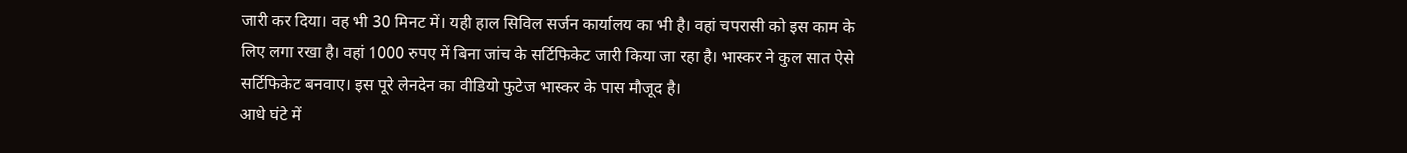जारी कर दिया। वह भी 30 मिनट में। यही हाल सिविल सर्जन कार्यालय का भी है। वहां चपरासी को इस काम के लिए लगा रखा है। वहां 1000 रुपए में बिना जांच के सर्टिफिकेट जारी किया जा रहा है। भास्कर ने कुल सात ऐसे सर्टिफिकेट बनवाए। इस पूरे लेनदेन का वीडियो फुटेज भास्कर के पास मौजूद है।
आधे घंटे में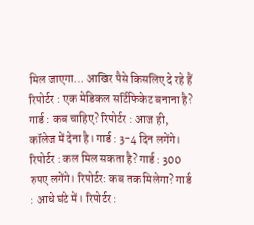मिल जाएगा… आखिर पैसे किसलिए दे रहे हैं
रिपोर्टर : एक मेडिकल सर्टिफिकेट बनाना है? गार्ड : कब चाहिए? रिपोर्टर : आज ही, कॉलेज में देना है। गार्ड : 3-4 दिन लगेंगे। रिपोर्टर : कल मिल सकता है? गार्ड : 300 रुपए लगेंगे। रिपोर्टर: कब तक मिलेगा? गार्ड : आधे घंटे में। रिपोर्टर :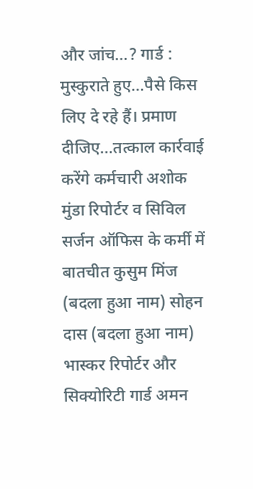और जांच…? गार्ड : मुस्कुराते हुए…पैसे किस लिए दे रहे हैं। प्रमाण दीजिए…तत्काल कार्रवाई करेंगे कर्मचारी अशोक मुंडा रिपोर्टर व सिविल सर्जन ऑफिस के कर्मी में बातचीत कुसुम मिंज (बदला हुआ नाम) सोहन दास (बदला हुआ नाम) भास्कर रिपोर्टर और सिक्योरिटी गार्ड अमन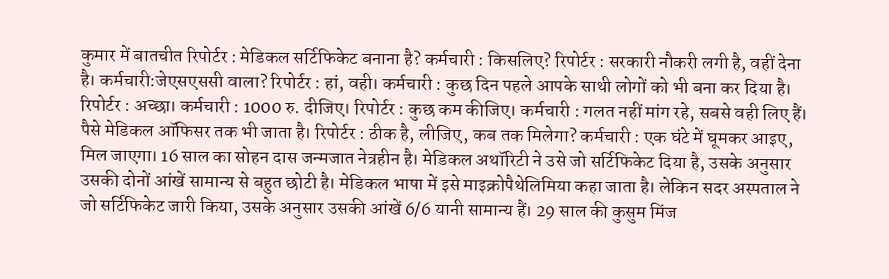कुमार में बातचीत रिपोर्टर : मेडिकल सर्टिफिकेट बनाना है? कर्मचारी : किसलिए? रिपोर्टर : सरकारी नौकरी लगी है, वहीं देना है। कर्मचारी:जेएसएससी वाला? रिपोर्टर : हां, वही। कर्मचारी : कुछ दिन पहले आपके साथी लोगों को भी बना कर दिया है। रिपोर्टर : अच्छा। कर्मचारी : 1000 रु. दीजिए। रिपोर्टर : कुछ कम कीजिए। कर्मचारी : गलत नहीं मांग रहे, सबसे वही लिए हैं। पैसे मेडिकल ऑफिसर तक भी जाता है। रिपोर्टर : ठीक है, लीजिए, कब तक मिलेगा? कर्मचारी : एक घंटे में घूमकर आइए, मिल जाएगा। 16 साल का सोहन दास जन्मजात नेत्रहीन है। मेडिकल अथॉरिटी ने उसे जो सर्टिफिकेट दिया है, उसके अनुसार उसकी दोनों आंखें सामान्य से बहुत छोटी है। मेडिकल भाषा में इसे माइक्रोपैथेलिमिया कहा जाता है। लेकिन सदर अस्पताल ने जो सर्टिफिकेट जारी किया, उसके अनुसार उसकी आंखें 6/6 यानी सामान्य हैं। 29 साल की कुसुम मिंज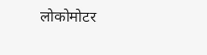लोकोमोटर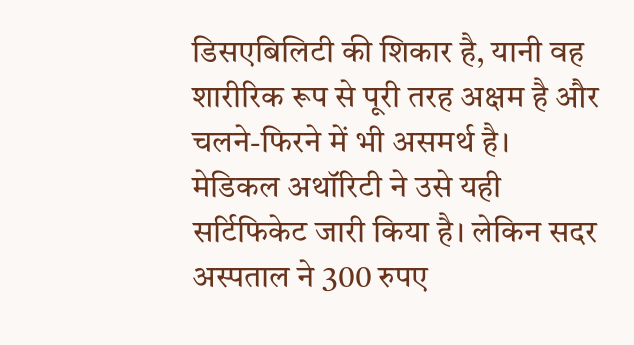डिसएबिलिटी की शिकार है, यानी वह शारीरिक रूप से पूरी तरह अक्षम है और चलने-फिरने में भी असमर्थ है। मेडिकल अथॉरिटी ने उसे यही सर्टिफिकेट जारी किया है। लेकिन सदर अस्पताल ने 300 रुपए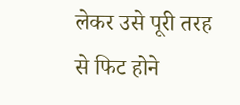लेकर उसे पूरी तरह से फिट होने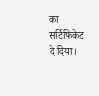का सर्टिफिकेट दे दिया।